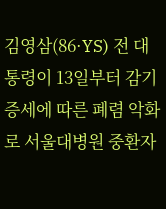김영삼(86·YS) 전 대통령이 13일부터 감기 증세에 따른 폐렴 악화로 서울대병원 중환자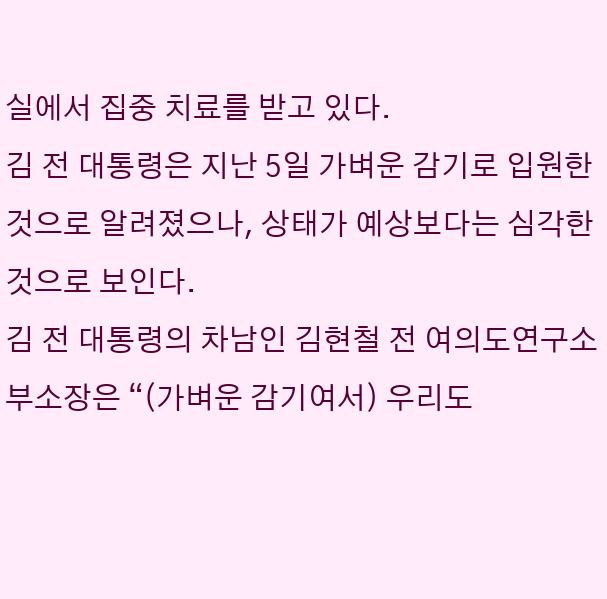실에서 집중 치료를 받고 있다.
김 전 대통령은 지난 5일 가벼운 감기로 입원한 것으로 알려졌으나, 상태가 예상보다는 심각한 것으로 보인다.
김 전 대통령의 차남인 김현철 전 여의도연구소 부소장은 “(가벼운 감기여서) 우리도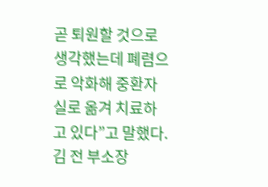곧 퇴원할 것으로 생각했는데 폐렴으로 악화해 중환자실로 옮겨 치료하고 있다”고 말했다.
김 전 부소장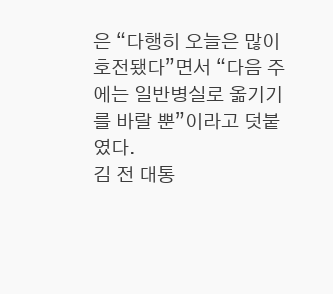은 “다행히 오늘은 많이 호전됐다”면서 “다음 주에는 일반병실로 옮기기를 바랄 뿐”이라고 덧붙였다.
김 전 대통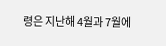령은 지난해 4월과 7월에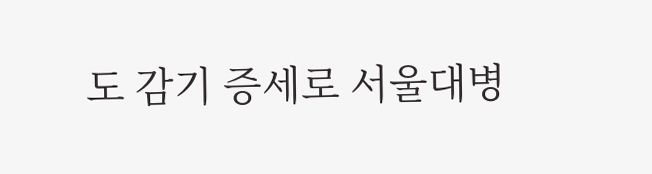도 감기 증세로 서울대병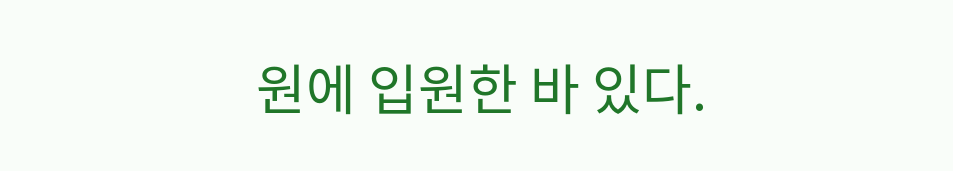원에 입원한 바 있다.